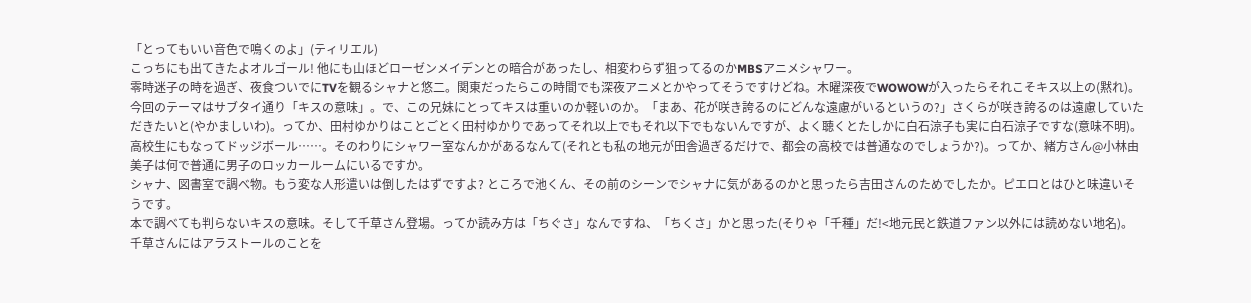「とってもいい音色で鳴くのよ」(ティリエル)
こっちにも出てきたよオルゴール! 他にも山ほどローゼンメイデンとの暗合があったし、相変わらず狙ってるのかMBSアニメシャワー。
零時迷子の時を過ぎ、夜食ついでにTVを観るシャナと悠二。関東だったらこの時間でも深夜アニメとかやってそうですけどね。木曜深夜でWOWOWが入ったらそれこそキス以上の(黙れ)。
今回のテーマはサブタイ通り「キスの意味」。で、この兄妹にとってキスは重いのか軽いのか。「まあ、花が咲き誇るのにどんな遠慮がいるというの?」さくらが咲き誇るのは遠慮していただきたいと(やかましいわ)。ってか、田村ゆかりはことごとく田村ゆかりであってそれ以上でもそれ以下でもないんですが、よく聴くとたしかに白石涼子も実に白石涼子ですな(意味不明)。
高校生にもなってドッジボール……。そのわりにシャワー室なんかがあるなんて(それとも私の地元が田舎過ぎるだけで、都会の高校では普通なのでしょうか?)。ってか、緒方さん@小林由美子は何で普通に男子のロッカールームにいるですか。
シャナ、図書室で調べ物。もう変な人形遣いは倒したはずですよ? ところで池くん、その前のシーンでシャナに気があるのかと思ったら吉田さんのためでしたか。ピエロとはひと味違いそうです。
本で調べても判らないキスの意味。そして千草さん登場。ってか読み方は「ちぐさ」なんですね、「ちくさ」かと思った(そりゃ「千種」だ!<地元民と鉄道ファン以外には読めない地名)。
千草さんにはアラストールのことを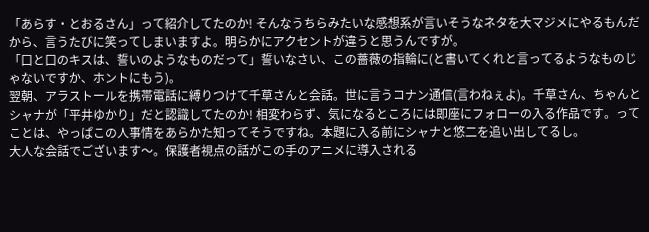「あらす・とおるさん」って紹介してたのか! そんなうちらみたいな感想系が言いそうなネタを大マジメにやるもんだから、言うたびに笑ってしまいますよ。明らかにアクセントが違うと思うんですが。
「口と口のキスは、誓いのようなものだって」誓いなさい、この薔薇の指輪に(と書いてくれと言ってるようなものじゃないですか、ホントにもう)。
翌朝、アラストールを携帯電話に縛りつけて千草さんと会話。世に言うコナン通信(言わねぇよ)。千草さん、ちゃんとシャナが「平井ゆかり」だと認識してたのか! 相変わらず、気になるところには即座にフォローの入る作品です。ってことは、やっぱこの人事情をあらかた知ってそうですね。本題に入る前にシャナと悠二を追い出してるし。
大人な会話でございます〜。保護者視点の話がこの手のアニメに導入される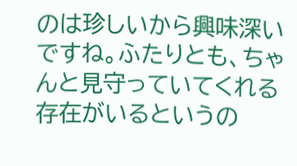のは珍しいから興味深いですね。ふたりとも、ちゃんと見守っていてくれる存在がいるというの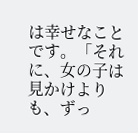は幸せなことです。「それに、女の子は見かけよりも、ずっ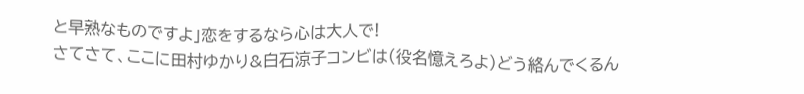と早熟なものですよ」恋をするなら心は大人で!
さてさて、ここに田村ゆかり&白石涼子コンビは(役名憶えろよ)どう絡んでくるん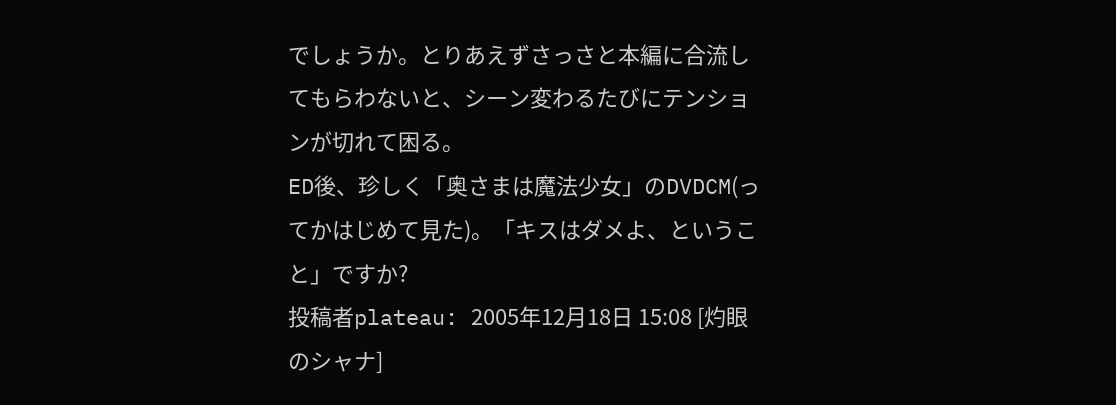でしょうか。とりあえずさっさと本編に合流してもらわないと、シーン変わるたびにテンションが切れて困る。
ED後、珍しく「奥さまは魔法少女」のDVDCM(ってかはじめて見た)。「キスはダメよ、ということ」ですか?
投稿者plateau: 2005年12月18日 15:08 [灼眼のシャナ]